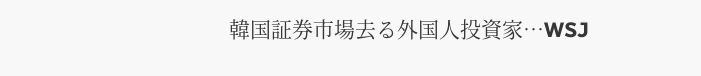韓国証券市場去る外国人投資家…WSJ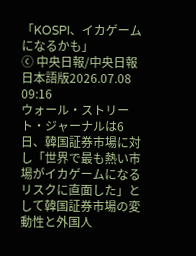「KOSPI、イカゲームになるかも」
ⓒ 中央日報/中央日報日本語版2026.07.08 09:16
ウォール・ストリート・ジャーナルは6日、韓国証券市場に対し「世界で最も熱い市場がイカゲームになるリスクに直面した」として韓国証券市場の変動性と外国人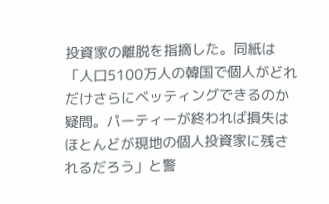投資家の離脱を指摘した。同紙は「人口5100万人の韓国で個人がどれだけさらにベッティングできるのか疑問。パーティーが終われば損失はほとんどが現地の個人投資家に残されるだろう」と警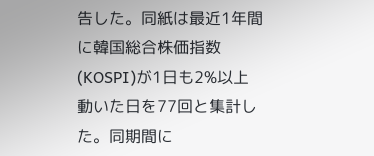告した。同紙は最近1年間に韓国総合株価指数(KOSPI)が1日も2%以上動いた日を77回と集計した。同期間に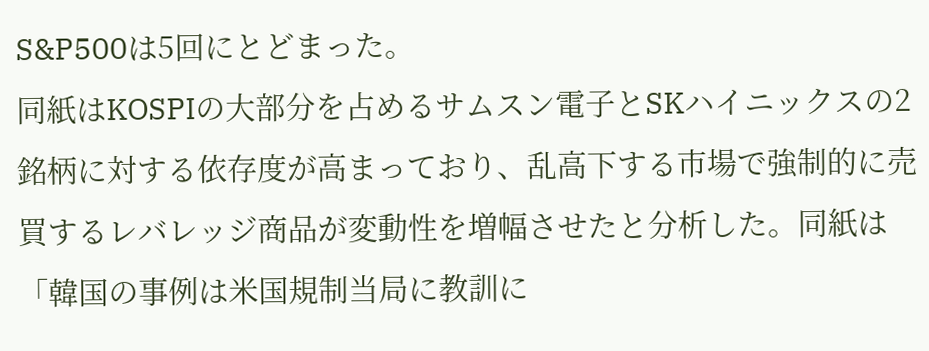S&P500は5回にとどまった。
同紙はKOSPIの大部分を占めるサムスン電子とSKハイニックスの2銘柄に対する依存度が高まっており、乱高下する市場で強制的に売買するレバレッジ商品が変動性を増幅させたと分析した。同紙は「韓国の事例は米国規制当局に教訓に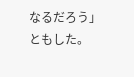なるだろう」ともした。